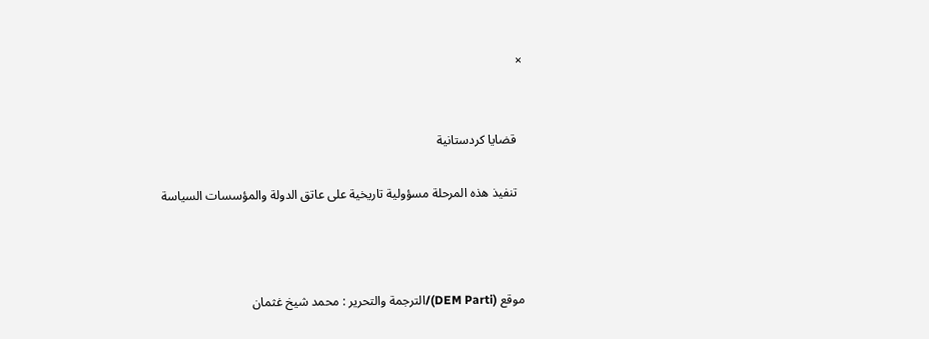×


  قضايا كردستانية

  تنفيذ هذه المرحلة مسؤولية تاريخية على عاتق الدولة والمؤسسات السياسة



موقع (DEM Parti)/الترجمة والتحرير : محمد شيخ غثمان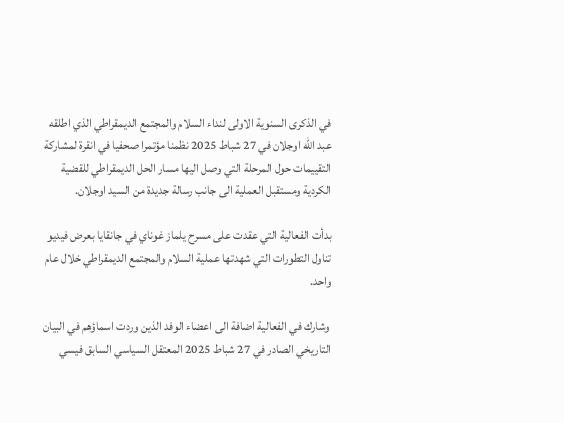في الذكرى السنوية الاولى لنداء السلام والمجتمع الديمقراطي الذي اطلقه عبد الله اوجلان في 27 شباط 2025 نظمنا مؤتمرا صحفيا في انقرة لمشاركة التقييمات حول المرحلة التي وصل اليها مسار الحل الديمقراطي للقضية الكردية ومستقبل العملية الى جانب رسالة جديدة من السيد اوجلان.

بدأت الفعالية التي عقدت على مسرح يلماز غوناي في جانقايا بعرض فيديو تناول التطورات التي شهدتها عملية السلام والمجتمع الديمقراطي خلال عام واحد.

 وشارك في الفعالية اضافة الى اعضاء الوفد الذين وردت اسماؤهم في البيان التاريخي الصادر في 27 شباط 2025 المعتقل السياسي السابق فيسي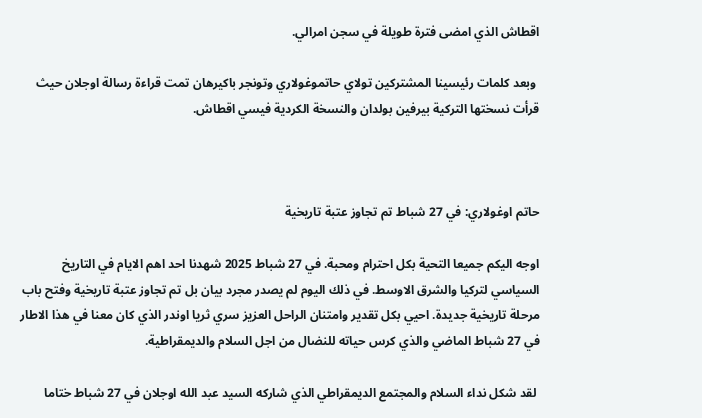اقطاش الذي امضى فترة طويلة في سجن امرالي.

 وبعد كلمات رئيسينا المشتركين تولاي حاتموغولاري وتونجر باكيرهان تمت قراءة رسالة اوجلان حيث قرأت نسختها التركية بيرفين بولدان والنسخة الكردية فيسي اقطاش.



حاتم اوغولاري: في 27 شباط تم تجاوز عتبة تاريخية

اوجه اليكم جميعا التحية بكل احترام ومحبة. في 27 شباط 2025 شهدنا احد اهم الايام في التاريخ السياسي لتركيا والشرق الاوسط. في ذلك اليوم لم يصدر مجرد بيان بل تم تجاوز عتبة تاريخية وفتح باب مرحلة تاريخية جديدة. احيي بكل تقدير وامتنان الراحل العزيز سري ثريا اوندر الذي كان معنا في هذا الاطار في 27 شباط الماضي والذي كرس حياته للنضال من اجل السلام والديمقراطية.

 لقد شكل نداء السلام والمجتمع الديمقراطي الذي شاركه السيد عبد الله اوجلان في 27 شباط ختاما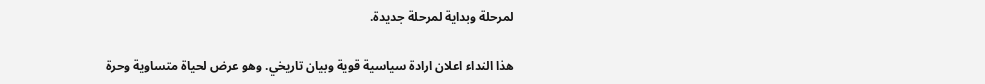لمرحلة وبداية لمرحلة جديدة.

هذا النداء اعلان ارادة سياسية قوية وبيان تاريخي. وهو عرض لحياة متساوية وحرة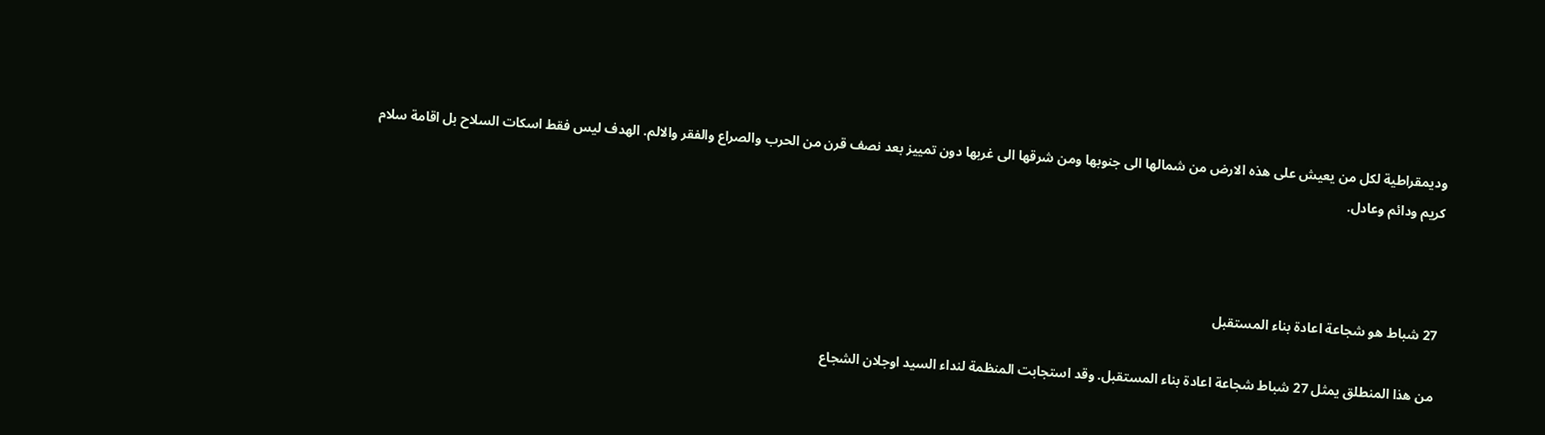وديمقراطية لكل من يعيش على هذه الارض من شمالها الى جنوبها ومن شرقها الى غربها دون تمييز بعد نصف قرن من الحرب والصراع والفقر والالم. الهدف ليس فقط اسكات السلاح بل اقامة سلام كريم ودائم وعادل.



27 شباط هو شجاعة اعادة بناء المستقبل

من هذا المنطلق يمثل 27 شباط شجاعة اعادة بناء المستقبل. وقد استجابت المنظمة لنداء السيد اوجلان الشجاع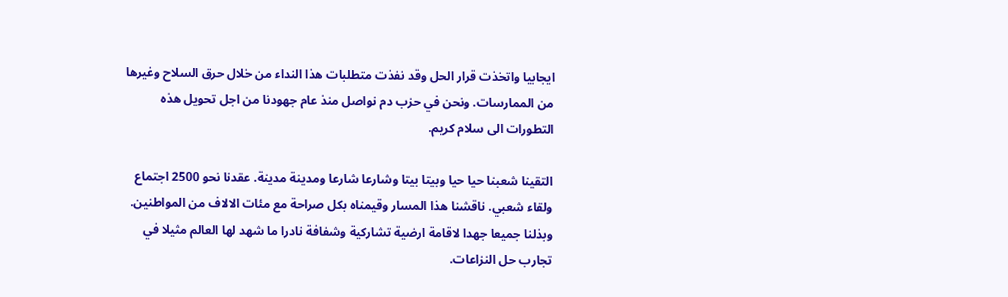ايجابيا واتخذت قرار الحل وقد نفذت متطلبات هذا النداء من خلال حرق السلاح وغيرها من الممارسات. ونحن في حزب دم نواصل منذ عام جهودنا من اجل تحويل هذه التطورات الى سلام كريم.

التقينا شعبنا حيا حيا وبيتا بيتا وشارعا شارعا ومدينة مدينة. عقدنا نحو 2500 اجتماع ولقاء شعبي. ناقشنا هذا المسار وقيمناه بكل صراحة مع مئات الالاف من المواطنين. وبذلنا جميعا جهدا لاقامة ارضية تشاركية وشفافة نادرا ما شهد لها العالم مثيلا في تجارب حل النزاعات.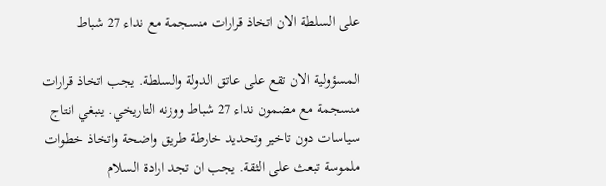على السلطة الان اتخاذ قرارات منسجمة مع نداء 27 شباط

المسؤولية الان تقع على عاتق الدولة والسلطة. يجب اتخاذ قرارات منسجمة مع مضمون نداء 27 شباط ووزنه التاريخي. ينبغي انتاج سياسات دون تاخير وتحديد خارطة طريق واضحة واتخاذ خطوات ملموسة تبعث على الثقة. يجب ان تجد ارادة السلام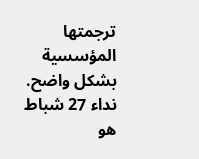ترجمتها المؤسسية بشكل واضح. نداء 27 شباط هو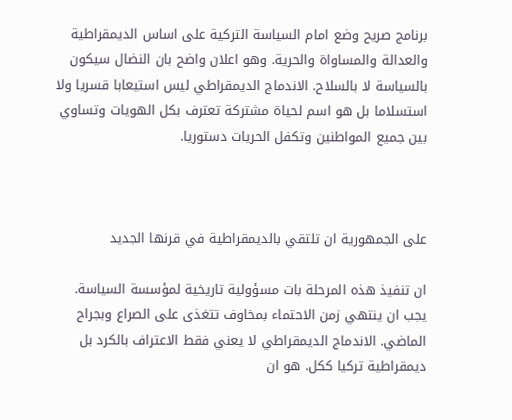برنامج صريح وضع امام السياسة التركية على اساس الديمقراطية والعدالة والمساواة والحرية. وهو اعلان واضح بان النضال سيكون بالسياسة لا بالسلاح. الاندماج الديمقراطي ليس استيعابا قسريا ولا استسلاما بل هو اسم لحياة مشتركة تعترف بكل الهويات وتساوي بين جميع المواطنين وتكفل الحريات دستوريا.



على الجمهورية ان تلتقي بالديمقراطية في قرنها الجديد

ان تنفيذ هذه المرحلة بات مسؤولية تاريخية لمؤسسة السياسة. يجب ان ينتهي زمن الاحتماء بمخاوف تتغذى على الصراع وبجراح الماضي. الاندماج الديمقراطي لا يعني فقط الاعتراف بالكرد بل ديمقراطية تركيا ككل. هو ان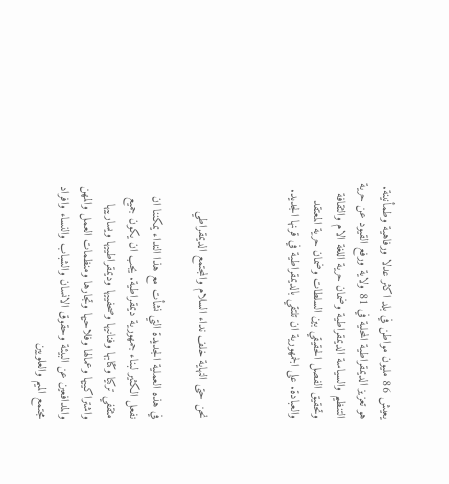يعيش 86 مليون مواطن في بلد اكثر عدلا ورفاهية وطمأنينة. هو تعزيز الديمقراطية المحلية في 81 ولاية ورفع القيود عن حرية التنظيم والسياسة الديمقراطية وضمان حرية اللغة الام والثقافة وتحقيق الفصل الحقيقي بين السلطات وضمان حرية المعتقد والعبادة. على الجمهورية ان تلتقي بالديمقراطية في قرنها الجديد.



نحن حتى النهاية خلف نداء السلام والمجتمع الديمقراطي

في هذه العملية الجديدة التي نشأت مع هذا النداء يمكننا ان نفعل الكثير لبناء جمهورية ديمقراطية. يجب ان يكون جميع مثقفي تركيا وكتابها وفنانيها وصحفييها وديمقراطييها ويسارييها واشتراكييها وعمالها وفلاحيها وتجارها ومنظمات العمل والمهن والمدافعين عن البيئة وحقوق الانسان والشباب والنساء وافراد مجتمع الميم والعلويين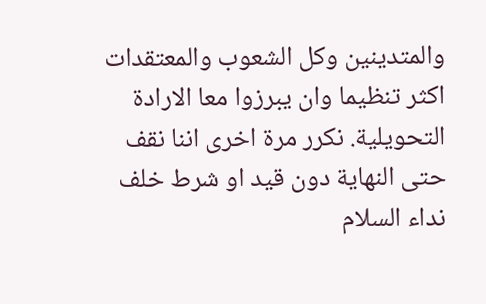والمتدينين وكل الشعوب والمعتقدات اكثر تنظيما وان يبرزوا معا الارادة التحويلية. نكرر مرة اخرى اننا نقف حتى النهاية دون قيد او شرط خلف نداء السلام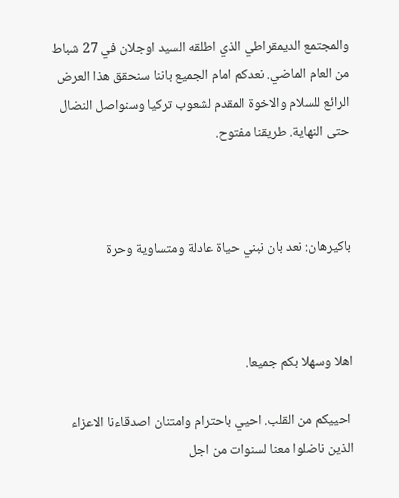والمجتمع الديمقراطي الذي اطلقه السيد اوجلان في 27 شباط من العام الماضي. نعدكم امام الجميع باننا سنحقق هذا العرض الرائع للسلام والاخوة المقدم لشعوب تركيا وسنواصل النضال حتى النهاية. طريقنا مفتوح.



باكيرهان: نعد بان نبني حياة عادلة ومتساوية وحرة



اهلا وسهلا بكم جميعا.

 احييكم من القلب. احيي باحترام وامتنان اصدقاءنا الاعزاء الذين ناضلوا معنا لسنوات من اجل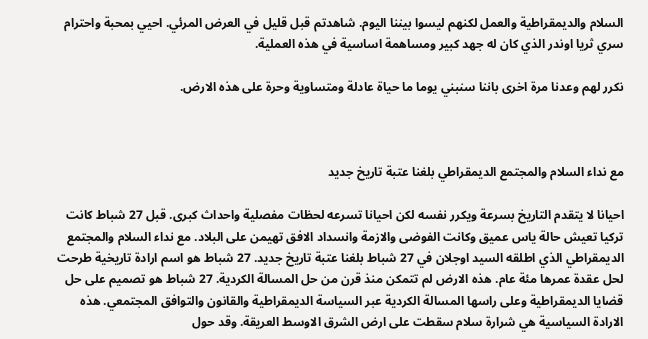السلام والديمقراطية والعمل لكنهم ليسوا بيننا اليوم. شاهدتم قبل قليل في العرض المرئي. احيي بمحبة واحترام سري ثريا اوندر الذي كان له جهد كبير ومساهمة اساسية في هذه العملية.

نكرر لهم وعدنا مرة اخرى باننا سنبني يوما ما حياة عادلة ومتساوية وحرة على هذه الارض.



مع نداء السلام والمجتمع الديمقراطي بلغنا عتبة تاريخ جديد

احيانا لا يتقدم التاريخ بسرعة ويكرر نفسه لكن احيانا تسرعه لحظات مفصلية واحداث كبرى. قبل 27 شباط كانت تركيا تعيش حالة ياس عميق وكانت الفوضى والازمة وانسداد الافق تهيمن على البلاد. مع نداء السلام والمجتمع الديمقراطي الذي اطلقه السيد اوجلان في 27 شباط بلغنا عتبة تاريخ جديد. 27 شباط هو اسم ارادة تاريخية طرحت لحل عقدة عمرها مئة عام. هذه الارض لم تتمكن منذ قرن من حل المسالة الكردية. 27 شباط هو تصميم على حل قضايا الديمقراطية وعلى راسها المسالة الكردية عبر السياسة الديمقراطية والقانون والتوافق المجتمعي. هذه الارادة السياسية هي شرارة سلام سقطت على ارض الشرق الاوسط العريقة. وقد حول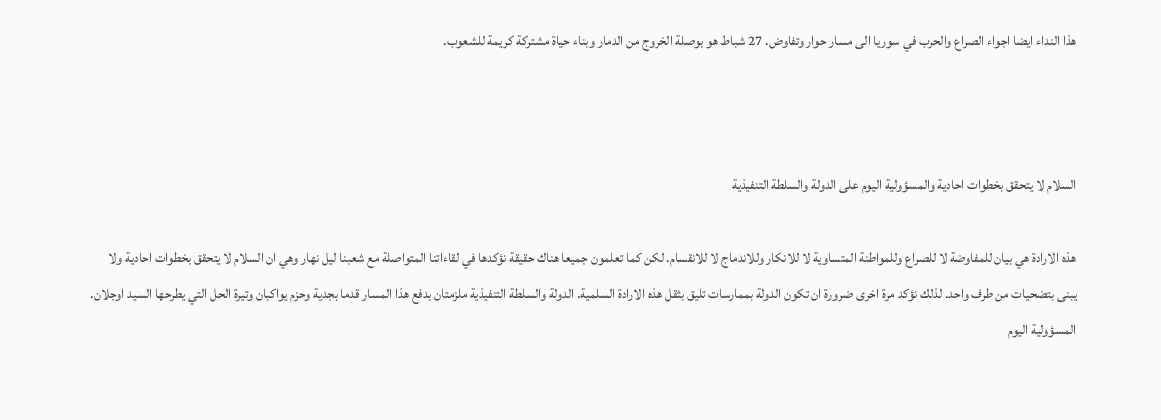هذا النداء ايضا اجواء الصراع والحرب في سوريا الى مسار حوار وتفاوض. 27 شباط هو بوصلة الخروج من الدمار وبناء حياة مشتركة كريمة للشعوب.



السلام لا يتحقق بخطوات احادية والمسؤولية اليوم على الدولة والسلطة التنفيذية

هذه الارادة هي بيان للمفاوضة لا للصراع وللمواطنة المتساوية لا للانكار وللاندماج لا للانقسام. لكن كما تعلمون جميعا هناك حقيقة نؤكدها في لقاءاتنا المتواصلة مع شعبنا ليل نهار وهي ان السلام لا يتحقق بخطوات احادية ولا يبنى بتضحيات من طرف واحد. لذلك نؤكد مرة اخرى ضرورة ان تكون الدولة بممارسات تليق بثقل هذه الارادة السلمية. الدولة والسلطة التنفيذية ملزمتان بدفع هذا المسار قدما بجدية وحزم يواكبان وتيرة الحل التي يطرحها السيد اوجلان. المسؤولية اليوم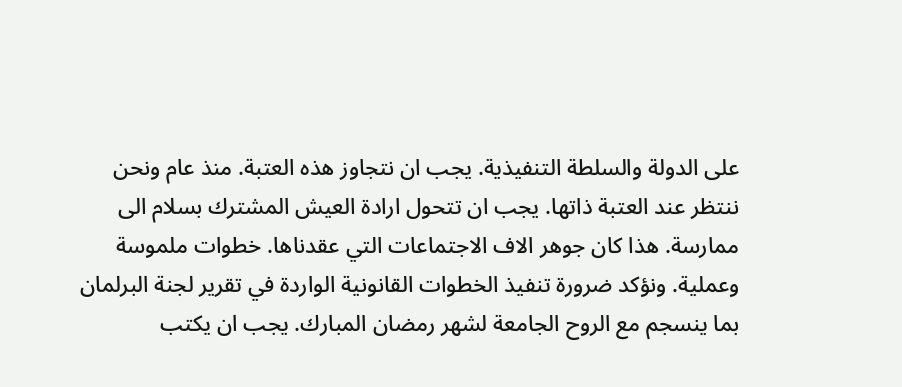على الدولة والسلطة التنفيذية. يجب ان نتجاوز هذه العتبة. منذ عام ونحن ننتظر عند العتبة ذاتها. يجب ان تتحول ارادة العيش المشترك بسلام الى ممارسة. هذا كان جوهر الاف الاجتماعات التي عقدناها. خطوات ملموسة وعملية. ونؤكد ضرورة تنفيذ الخطوات القانونية الواردة في تقرير لجنة البرلمان بما ينسجم مع الروح الجامعة لشهر رمضان المبارك. يجب ان يكتب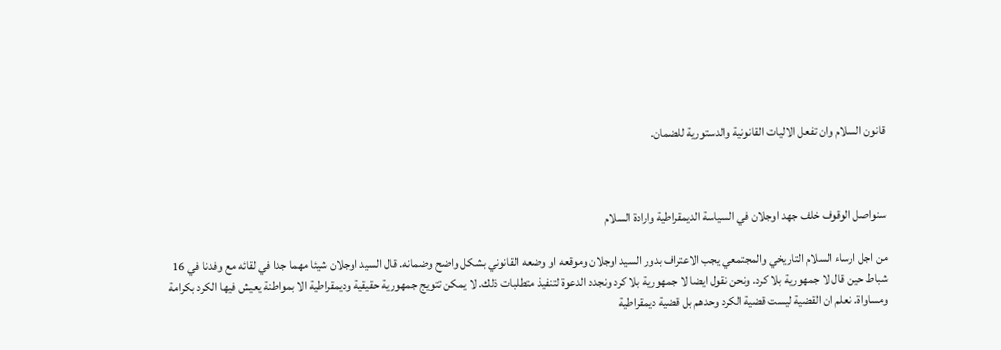قانون السلام وان تفعل الاليات القانونية والدستورية للضمان.



سنواصل الوقوف خلف جهد اوجلان في السياسة الديمقراطية وارادة السلام

من اجل ارساء السلام التاريخي والمجتمعي يجب الاعتراف بدور السيد اوجلان وموقعه او وضعه القانوني بشكل واضح وضمانه. قال السيد اوجلان شيئا مهما جدا في لقائه مع وفدنا في 16 شباط حين قال لا جمهورية بلا كرد. ونحن نقول ايضا لا جمهورية بلا كرد ونجدد الدعوة لتنفيذ متطلبات ذلك. لا يمكن تتويج جمهورية حقيقية وديمقراطية الا بمواطنة يعيش فيها الكرد بكرامة ومساواة. نعلم ان القضية ليست قضية الكرد وحدهم بل قضية ديمقراطية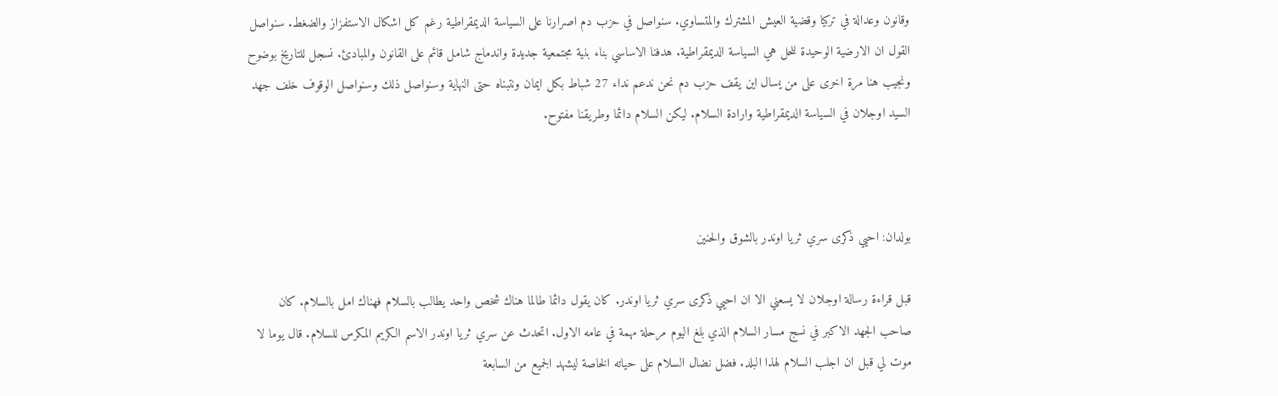وقانون وعدالة في تركيا وقضية العيش المشترك والمتساوي. سنواصل في حزب دم اصرارنا على السياسة الديمقراطية رغم كل اشكال الاستفزاز والضغط. سنواصل القول ان الارضية الوحيدة للحل هي السياسة الديمقراطية. هدفنا الاساسي بناء بنية مجتمعية جديدة واندماج شامل قائم على القانون والمبادئ. نسجل للتاريخ بوضوح ونجيب هنا مرة اخرى على من يسال اين يقف حزب دم نحن ندعم نداء 27 شباط بكل ايمان ونتبناه حتى النهاية وسنواصل ذلك وسنواصل الوقوف خلف جهد السيد اوجلان في السياسة الديمقراطية وارادة السلام. ليكن السلام دائما وطريقنا مفتوح.



بولدان: احيي ذكرى سري ثريا اوندر بالشوق والحنين

قبل قراءة رسالة اوجلان لا يسعني الا ان احيي ذكرى سري ثريا اوندر. كان يقول دائما طالما هناك شخص واحد يطالب بالسلام فهناك امل بالسلام. كان صاحب الجهد الاكبر في نسج مسار السلام الذي بلغ اليوم مرحلة مهمة في عامه الاول. اتحدث عن سري ثريا اوندر الاسم الكريم المكرس للسلام. قال يوما لا موت لي قبل ان اجلب السلام لهذا البلد. فضل نضال السلام على حياته الخاصة ليشهد الجميع من السابعة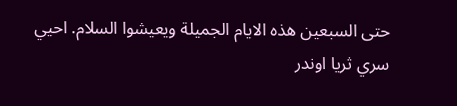حتى السبعين هذه الايام الجميلة ويعيشوا السلام. احيي سري ثريا اوندر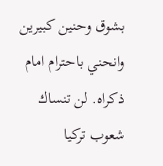بشوق وحنين كبيرين وانحني باحترام امام ذكراه. لن تنساك شعوب تركيا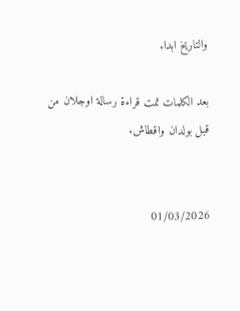والتاريخ ابدا.

بعد الكلمات تمت قراءة رسالة اوجلان من قبل بولدان واقطاش.


01/03/2026